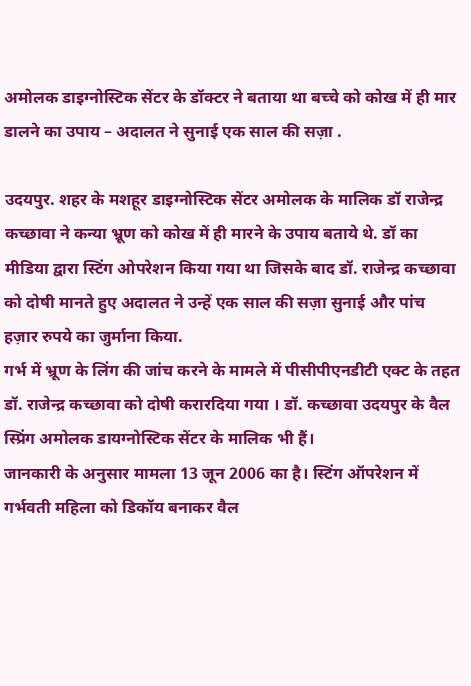अमोलक डाइग्नोस्टिक सेंटर के डॉक्टर ने बताया था बच्चे को कोख में ही मार डालने का उपाय – अदालत ने सुनाई एक साल की सज़ा .

उदयपुर. शहर के मशहूर डाइग्नोस्टिक सेंटर अमोलक के मालिक डॉ राजेन्द्र कच्छावा ने कन्या भ्रूण को कोख में ही मारने के उपाय बताये थे. डॉ का मीडिया द्वारा स्टिंग ओपरेशन किया गया था जिसके बाद डॉ. राजेन्द्र कच्छावा को दोषी मानते हुए अदालत ने उन्हें एक साल की सज़ा सुनाई और पांच हज़ार रुपये का जुर्माना किया.
गर्भ में भ्रूण के लिंग की जांच करने के मामले में पीसीपीएनडीटी एक्ट के तहत डॉ. राजेन्द्र कच्छावा को दोषी करारदिया गया । डॉ. कच्छावा उदयपुर के वैल स्प्रिंग अमोलक डायग्नोस्टिक सेंटर के मालिक भी हैं।
जानकारी के अनुसार मामला 13 जून 2006 का है। स्टिंग ऑपरेशन में गर्भवती महिला को डिकॉय बनाकर वैल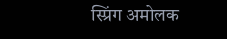स्प्रिंग अमोलक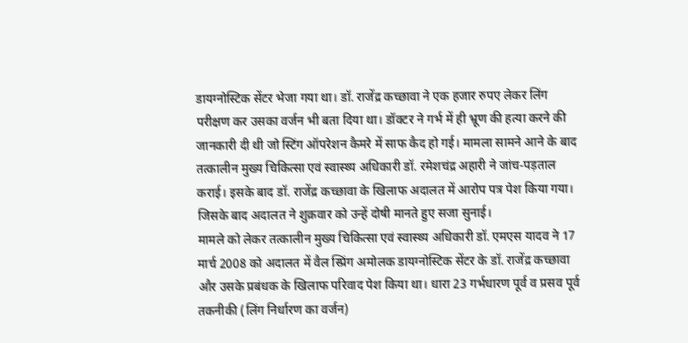डायग्नोस्टिक सेंटर भेजा गया था। डॉ. राजेंद्र कच्छावा ने एक हजार रुपए लेकर लिंग परीक्षण कर उसका वर्जन भी बता दिया था। डॉक्टर ने गर्भ में ही भ्रूण की हत्या करने की जानकारी दी थी जो स्टिंग ऑपरेशन कैमरे में साफ कैद हो गई। मामला सामने आने के बाद तत्कालीन मुख्य चिकित्सा एवं स्वास्थ्य अधिकारी डॉ. रमेशचंद्र अहारी ने जांच-पड़ताल कराई। इसके बाद डॉ. राजेंद्र कच्छावा के खिलाफ अदालत में आरोप पत्र पेश किया गया। जिसके बाद अदालत ने शुक्रवार को उन्हें दोषी मानते हुए सजा सुनाई।
मामले को लेकर तत्कालीन मुख्य चिकित्सा एवं स्वास्थ्य अधिकारी डॉ. एमएस यादव ने 17 मार्च 2008 को अदालत में वैल स्प्रिंग अमोलक डायग्नोस्टिक सेंटर के डॉ. राजेंद्र कच्छावा और उसके प्रबंधक के खिलाफ परिवाद पेश किया था। धारा 23 गर्भधारण पूर्व व प्रसव पूर्व तकनीकी (लिंग निर्धारण का वर्जन)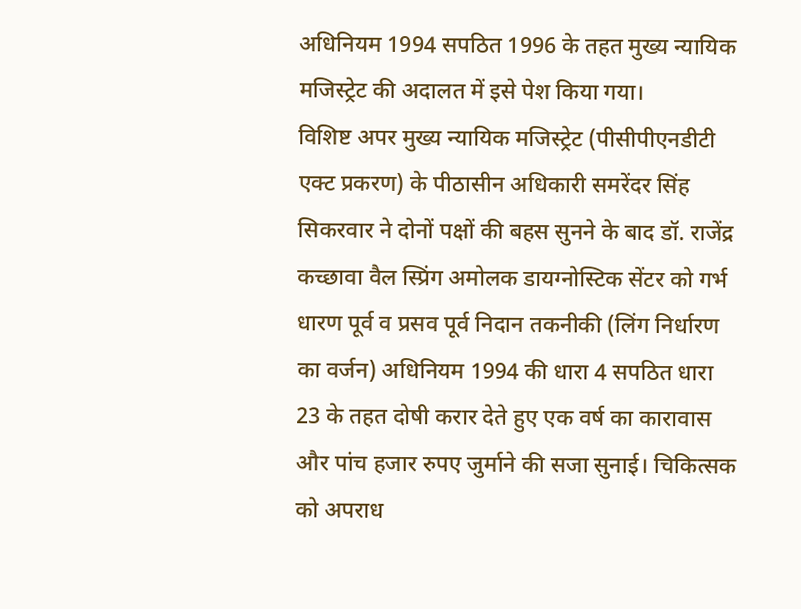अधिनियम 1994 सपठित 1996 के तहत मुख्य न्यायिक मजिस्ट्रेट की अदालत में इसे पेश किया गया।
विशिष्ट अपर मुख्य न्यायिक मजिस्ट्रेट (पीसीपीएनडीटी एक्ट प्रकरण) के पीठासीन अधिकारी समरेंदर सिंह सिकरवार ने दोनों पक्षों की बहस सुनने के बाद डॉ. राजेंद्र कच्छावा वैल स्प्रिंग अमोलक डायग्नोस्टिक सेंटर को गर्भ धारण पूर्व व प्रसव पूर्व निदान तकनीकी (लिंग निर्धारण का वर्जन) अधिनियम 1994 की धारा 4 सपठित धारा 23 के तहत दोषी करार देते हुए एक वर्ष का कारावास और पांच हजार रुपए जुर्माने की सजा सुनाई। चिकित्सक को अपराध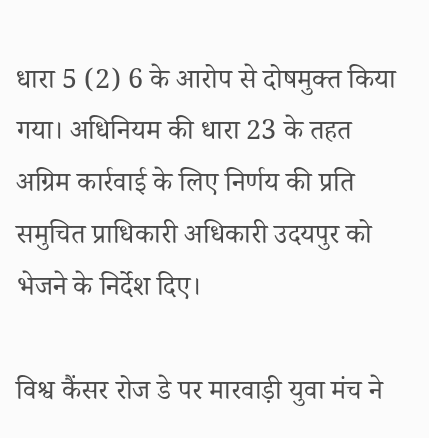धारा 5 (2) 6 के आरोप से दोषमुक्त किया गया। अधिनियम की धारा 23 के तहत अग्रिम कार्रवाई के लिए निर्णय की प्रति समुचित प्राधिकारी अधिकारी उदयपुर को भेजने के निर्देश दिए।

विश्व कैंसर रोज डे पर मारवाड़ी युवा मंच ने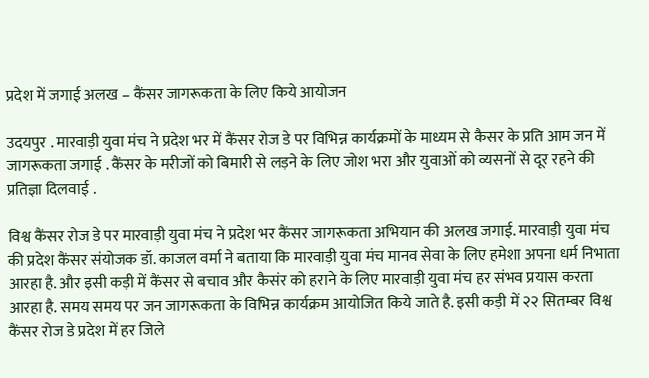प्रदेश में जगाई अलख – कैंसर जागरूकता के लिए किये आयोजन

उदयपुर . मारवाड़ी युवा मंच ने प्रदेश भर में कैंसर रोज डे पर विभिन्न कार्यक्रमों के माध्यम से कैसर के प्रति आम जन में जागरूकता जगाई . कैंसर के मरीजों को बिमारी से लड़ने के लिए जोश भरा और युवाओं को व्यसनों से दूर रहने की प्रतिज्ञा दिलवाई .

विश्व कैंसर रोज डे पर मारवाड़ी युवा मंच ने प्रदेश भर कैंसर जागरूकता अभियान की अलख जगाई. मारवाड़ी युवा मंच की प्रदेश कैंसर संयोजक डॉ. काजल वर्मा ने बताया कि मारवाड़ी युवा मंच मानव सेवा के लिए हमेशा अपना धर्म निभाता आरहा है. और इसी कड़ी में कैंसर से बचाव और कैसंर को हराने के लिए मारवाड़ी युवा मंच हर संभव प्रयास करता आरहा है. समय समय पर जन जागरूकता के विभिन्न कार्यक्रम आयोजित किये जाते है. इसी कड़ी में २२ सितम्बर विश्व कैंसर रोज डे प्रदेश में हर जिले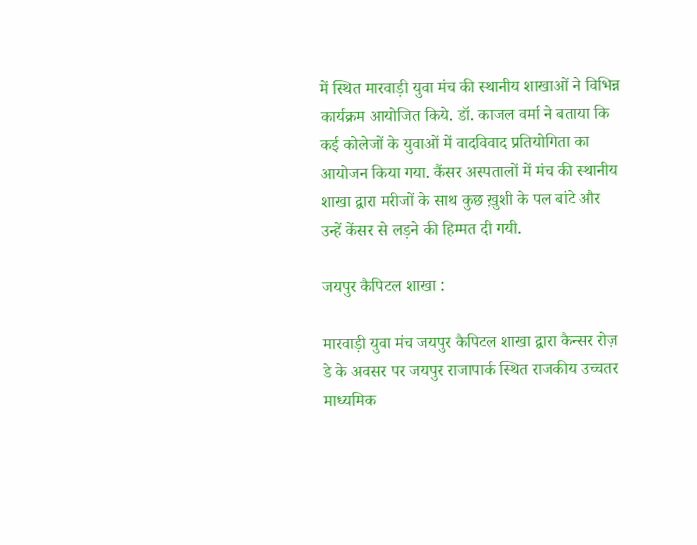में स्थित मारवाड़ी युवा मंच की स्थानीय शाखाओं ने विभिन्न कार्यक्रम आयोजित किये. डॉ. काजल वर्मा ने बताया कि कई कोलेजों के युवाओं में वादविवाद प्रतियोगिता का आयोजन किया गया. कैंसर अस्पतालों में मंच की स्थानीय शाखा द्वारा मरीजों के साथ कुछ ख़ुशी के पल बांटे और उन्हें केंसर से लड़ने की हिम्मत दी गयी.

जयपुर कैपिटल शाखा :

मारवाड़ी युवा मंच जयपुर कैपिटल शाखा द्वारा कैन्सर रोज़ डे के अवसर पर जयपुर राजापार्क स्थित राजकीय उच्चतर माध्यमिक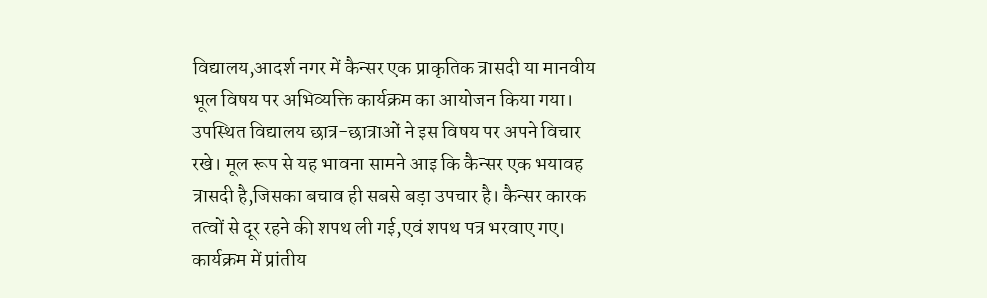विद्यालय,आदर्श नगर में कैन्सर एक प्राकृतिक त्रासदी या मानवीय भूल विषय पर अभिव्यक्ति कार्यक्रम का आयोजन किया गया। उपस्थित विद्यालय छात्र-छात्राओं ने इस विषय पर अपने विचार रखे। मूल रूप से यह भावना सामने आइ कि कैन्सर एक भयावह त्रासदी है,जिसका बचाव ही सबसे बड़ा उपचार है। कैन्सर कारक तत्वों से दूर रहने की शपथ ली गई,एवं शपथ पत्र भरवाए गए। कार्यक्रम में प्रांतीय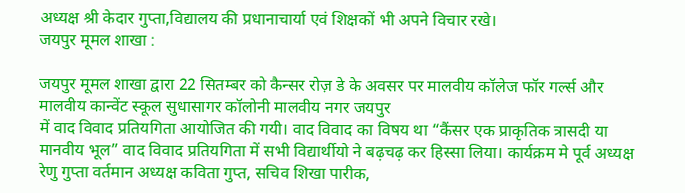अध्यक्ष श्री केदार गुप्ता,विद्यालय की प्रधानाचार्या एवं शिक्षकों भी अपने विचार रखे।
जयपुर मूमल शाखा :

जयपुर मूमल शाखा द्वारा 22 सितम्बर को कैन्सर रोज़ डे के अवसर पर मालवीय कॉलेज फॉर गर्ल्स और मालवीय कान्वेंट स्कूल सुधासागर कॉलोनी मालवीय नगर जयपुर
में वाद विवाद प्रतियगिता आयोजित की गयी। वाद विवाद का विषय था “कैंसर एक प्राकृतिक त्रासदी या मानवीय भूल” वाद विवाद प्रतियगिता में सभी विद्यार्थीयो ने बढ़चढ़ कर हिस्सा लिया। कार्यक्रम मे पूर्व अध्यक्ष रेणु गुप्ता वर्तमान अध्यक्ष कविता गुप्त, सचिव शिखा पारीक,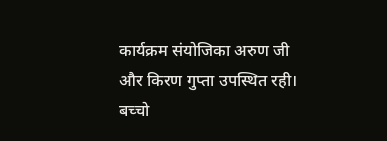कार्यक्रम संयोजिका अरुण जी और किरण गुप्ता उपस्थित रही। बच्चो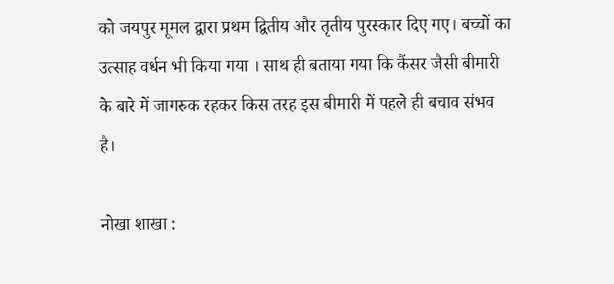को जयपुर मूमल द्वारा प्रथम द्वितीय और तृतीय पुरस्कार दिए गए। बच्चों का उत्साह वर्धन भी किया गया । साथ ही बताया गया कि कैंसर जैसी बीमारी के बारे में जागरुक रहकर किस तरह इस बीमारी में पहले ही बचाव संभव है।

नोखा शाखा :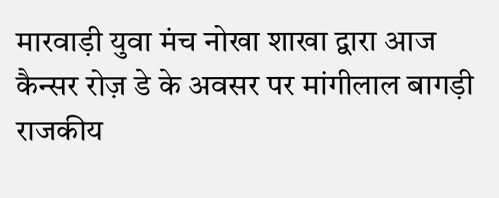मारवाड़ी युवा मंच नोखा शाखा द्वारा आज कैन्सर रोज़ डे के अवसर पर मांगीलाल बागड़ी राजकीय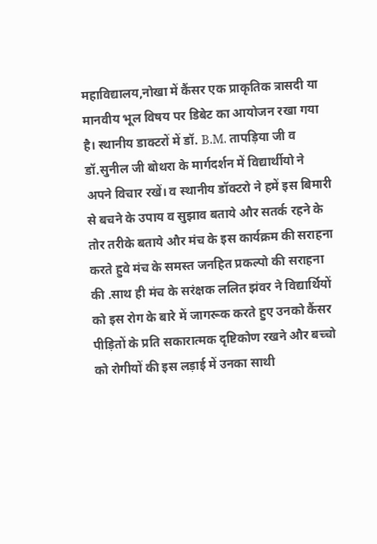महाविद्यालय,नोखा में कैंसर एक प्राकृतिक त्रासदी या मानवीय भूल विषय पर डिबेट का आयोजन रखा गया है। स्थानीय डाक्टरों में डॉ. B.M. तापड़िया जी व डॉ.सुनील जी बोथरा के मार्गदर्शन में विद्यार्थीयो ने अपने विचार रखें। व स्थानीय डॉक्टरो ने हमें इस बिमारी से बचने के उपाय व सुझाव बताये और सतर्क रहने के तोर तरीके बताये और मंच के इस कार्यक्रम की सराहना करते हुवे मंच के समस्त जनहित प्रकल्पो की सराहना की .साथ ही मंच के सरंक्षक ललित झंवर ने विद्यार्थियों को इस रोग के बारे में जागरूक करते हुए उनको कैंसर पीड़ितों के प्रति सकारात्मक दृष्टिकोण रखने और बच्चो को रोगीयों की इस लड़ाई में उनका साथी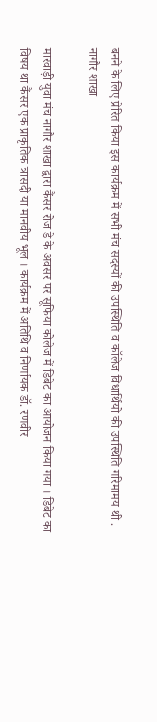बनने के लिए प्रेरित किया इस कार्यक्रम में सभी मंच सदस्यों की उपस्थिति व कॉलेज विधार्थियो की उपस्थिति गरिमामय थी .
नागौर शाखा

मारवाड़ी युवा मंच नागौर शाखा द्वारा कैंसर रोज डे के अवसर पर सूफिया कोलेज में डिबेट का आयोजन किया गया । डिबेट का विषय था कैंसर एक प्राकृतिक त्रासदी या मानवीय भूल । कार्यक्रम में अतिथि व निर्णायक डॉ. रणवीर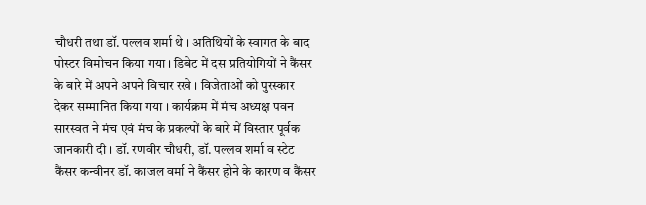चौधरी तथा डॉ. पल्लव शर्मा थे । अतिथियों के स्वागत के बाद पोस्टर विमोचन किया गया । डिबेट में दस प्रतियोगियों ने कैंसर के बारे में अपने अपने विचार रखे । विजेताओं को पुरस्कार देकर सम्मानित किया गया । कार्यक्रम में मंच अध्यक्ष पवन सारस्वत ने मंच एवं मंच के प्रकल्पों के बारे में विस्तार पूर्वक जानकारी दी । डॉ. रणवीर चौधरी, डॉ. पल्लव शर्मा व स्टेट कैंसर कन्वीनर डॉ. काजल वर्मा ने कैंसर होने के कारण व कैंसर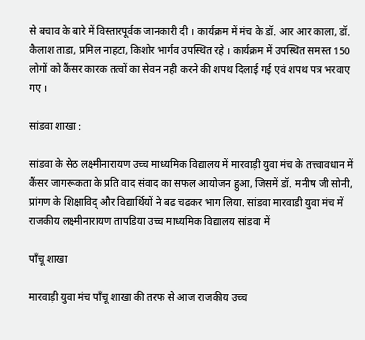से बचाव के बारे में विस्तारपूर्वक जानकारी दी । कार्यक्रम में मंच के डॉ. आर आर काला, डॉ. कैलाश ताडा, प्रमिल नाहटा, किशोर भार्गव उपस्थित रहे । कार्यक्रम में उपस्थित समस्त 150 लोगों को कैंसर कारक तत्वों का सेवन नही करने की शपथ दिलाई गई एवं शपथ पत्र भरवाए गए ।

सांडवा शाखा :

सांडवा के सेठ लक्ष्मीनारायण उच्च माध्यमिक विद्यालय में मारवाड़ी युवा मंच के तत्त्वावधान में कैंसर जागरूकता के प्रति वाद संवाद का सफल आयोजन हुआ, जिसमें डॉ. मनीष जी सोनी, प्रांगण के शिक्षाविद् और विद्यार्थियों ने बढ चढकर भाग लिया. सांडवा मारवाडी युवा मंच में राजकीय लक्ष्मीनारायण तापडिया उच्च माध्यमिक विद्यालय सांडवा में

पाँचू शाखा

मारवाड़ी युवा मंच पाँचू शाखा की तरफ से आज राजकीय उच्च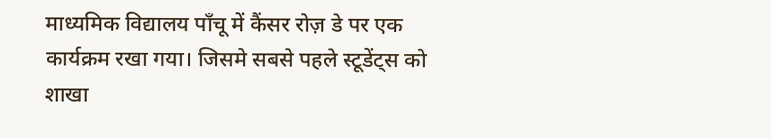माध्यमिक विद्यालय पाँचू में कैंसर रोज़ डे पर एक कार्यक्रम रखा गया। जिसमे सबसे पहले स्टूडेंट्स को शाखा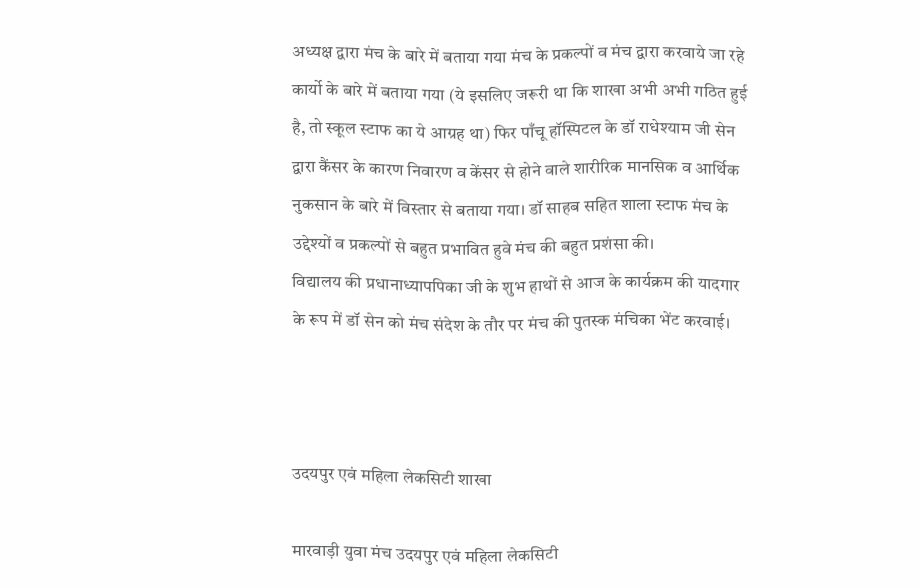अध्यक्ष द्वारा मंच के बारे में बताया गया मंच के प्रकल्पों व मंच द्वारा करवाये जा रहे कार्यो के बारे में बताया गया (ये इसलिए जरूरी था कि शाखा अभी अभी गठित हुई है, तो स्कूल स्टाफ का ये आग्रह था) फिर पाँचू हॉस्पिटल के डॉ राधेश्याम जी सेन द्वारा कैंसर के कारण निवारण व केंसर से होने वाले शारीरिक मानसिक व आर्थिक नुकसान के बारे में विस्तार से बताया गया। डॉ साहब सहित शाला स्टाफ मंच के उद्देश्यों व प्रकल्पों से बहुत प्रभावित हुवे मंच की बहुत प्रशंसा की।
विद्यालय की प्रधानाध्यापपिका जी के शुभ हाथों से आज के कार्यक्रम की यादगार के रूप में डॉ सेन को मंच संदेश के तौर पर मंच की पुतस्क मंचिका भेंट करवाई।



उदयपुर एवं महिला लेकसिटी शाखा

मारवाड़ी युवा मंच उदयपुर एवं महिला लेकसिटी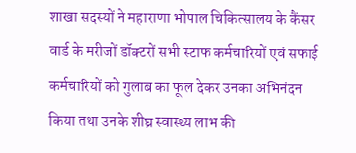शाखा सदस्यों ने महाराणा भोपाल चिकित्सालय के कैंसर वार्ड के मरीजों डॉक्टरों सभी स्टाफ कर्मचारियों एवं सफाई कर्मचारियों को गुलाब का फूल देकर उनका अभिनंदन किया तथा उनके शीघ्र स्वास्थ्य लाभ की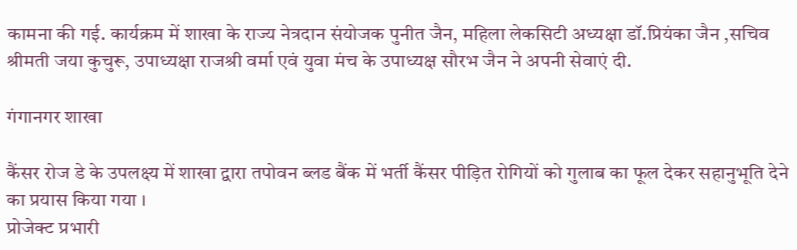कामना की गई. कार्यक्रम में शाखा के राज्य नेत्रदान संयोजक पुनीत जैन, महिला लेकसिटी अध्यक्षा डॉ.प्रियंका जैन ,सचिव श्रीमती जया कुचुरू, उपाध्यक्षा राजश्री वर्मा एवं युवा मंच के उपाध्यक्ष सौरभ जैन ने अपनी सेवाएं दी.

गंगानगर शाखा

कैंसर रोज डे के उपलक्ष्य में शाखा द्वारा तपोवन ब्लड बैंक में भर्ती कैंसर पीड़ित रोगियों को गुलाब का फूल देकर सहानुभूति देने का प्रयास किया गया ।
प्रोजेक्ट प्रभारी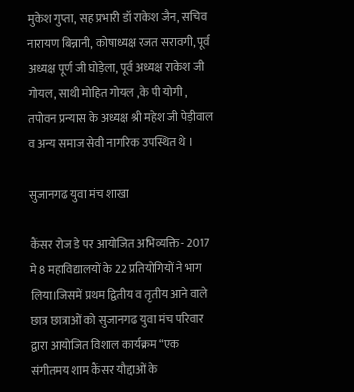मुकेश गुप्ता, सह प्रभारी डॉ राकेश जैन, सचिव नारायण बिन्नानी, कोषाध्यक्ष रजत सरावगी, पूर्व अध्यक्ष पूर्ण जी घोड़ेला, पूर्व अध्यक्ष राकेश जी गोयल, साथी मोहित गोयल ,के पी योगी , तपोवन प्रन्यास के अध्यक्ष श्री महेश जी पेड़ीवाल व अन्य समाज सेवी नागरिक उपस्थित थे ।

सुजानगढ युवा मंच शाखा

कैंसर रोज डे पर आयोजित अभिव्यक्ति- 2017 मे 8 महाविद्यालयों के 22 प्रतियोगियों ने भाग लिया।जिसमें प्रथम द्वितीय व तृतीय आने वाले छात्र छात्राओं को सुजानगढ युवा मंच परिवार द्वारा आयोजित विशाल कार्यक्रम “एक संगीतमय शाम कैंसर यौद्दाओं के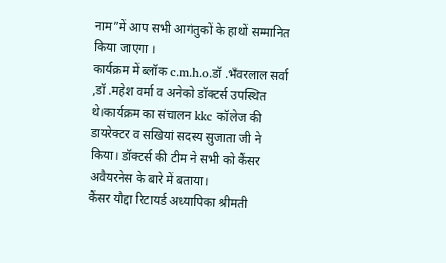नाम”में आप सभी आगंतुकों के हाथों सम्मानित किया जाएगा ।
कार्यक्रम में ब्लॉक c.m.h.o.डॉ .भँवरलाल सर्वा ,डॉ .महेश वर्मा व अनेको डॉक्टर्स उपस्थित थे।कार्यक्रम का संचालन kkc कॉलेज की डायरेक्टर व सखियां सदस्य सुजाता जी ने किया। डॉक्टर्स की टीम ने सभी को कैंसर अवैयरनेस के बारे में बताया।
कैंसर यौद्दा रिटायर्ड अध्यापिका श्रीमती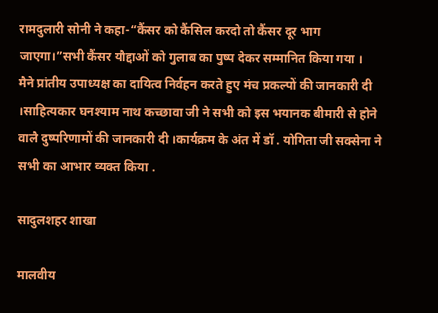रामदुलारी सोनी ने कहा-“कैंसर को कैंसिल करदो तो कैंसर दूर भाग जाएगा।”सभी कैंसर यौद्दाओं को गुलाब का पुष्प देकर सम्मानित किया गया ।
मैने प्रांतीय उपाध्यक्ष का दायित्व निर्वहन करते हुए मंच प्रकल्पों की जानकारी दी ।साहित्यकार घनश्याम नाथ कच्छावा जी ने सभी को इस भयानक बीमारी से होने वालै दुष्परिणामों की जानकारी दी ।कार्यक्रम के अंत में डॉ . योगिता जी सक्सेना ने सभी का आभार व्यक्त किया .

सादुलशहर शाखा

मालवीय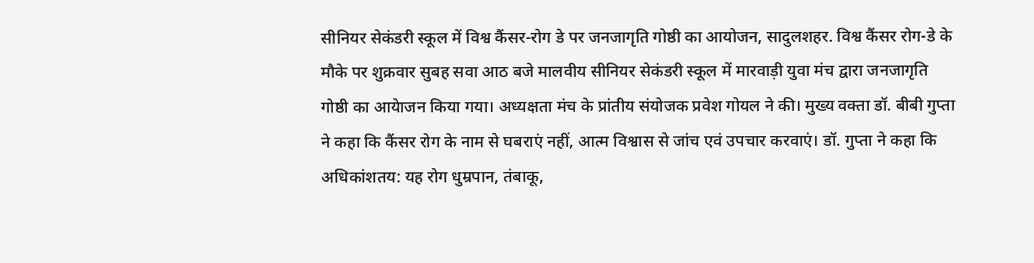सीनियर सेकंडरी स्कूल में विश्व कैंसर-रोग डे पर जनजागृति गोष्ठी का आयोजन, सादुलशहर. विश्व कैंसर रोग-डे के मौके पर शुक्रवार सुबह सवा आठ बजे मालवीय सीनियर सेकंडरी स्कूल में मारवाड़ी युवा मंच द्वारा जनजागृति गोष्ठी का आयेाजन किया गया। अध्यक्षता मंच के प्रांतीय संयोजक प्रवेश गोयल ने की। मुख्य वक्ता डॉ. बीबी गुप्ता ने कहा कि कैंसर रोग के नाम से घबराएं नहीं, आत्म विश्वास से जांच एवं उपचार करवाएं। डॉ. गुप्ता ने कहा कि अधिकांशतय: यह रोग धुम्रपान, तंबाकू,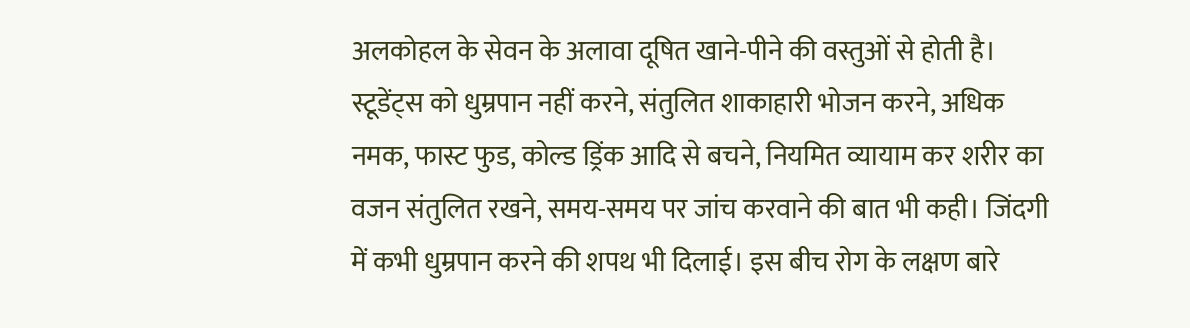अलकोहल के सेवन के अलावा दूषित खाने-पीने की वस्तुओं से होती है। स्टूडेंट्स को धुम्रपान नहीं करने, संतुलित शाकाहारी भोजन करने, अधिक नमक, फास्ट फुड, कोल्ड ड्रिंक आदि से बचने, नियमित व्यायाम कर शरीर का वजन संतुलित रखने, समय-समय पर जांच करवाने की बात भी कही। जिंदगी में कभी धुम्रपान करने की शपथ भी दिलाई। इस बीच रोग के लक्षण बारे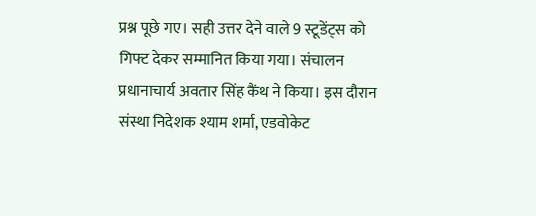प्रश्न पूछे गए। सही उत्तर देने वाले 9 स्टूडेंट्स को गिफ्ट देकर सम्मानित किया गया। संचालन प्रधानाचार्य अवतार सिंह कैंथ ने किया। इस दौरान संस्था निदेशक श्याम शर्मा, एडवोकेट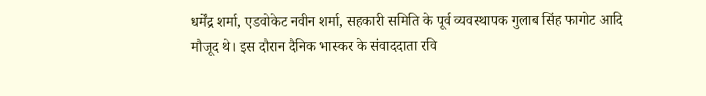धर्मेंद्र शर्मा, एडवोकेट नवीन शर्मा, सहकारी समिति के पूर्व व्यवस्थापक गुलाब सिंह फागोट आदि मौजूद थे। इस दौरान दैनिक भास्कर के संवाददाता रवि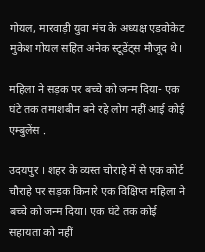गोयल, मारवाड़ी युवा मंच के अध्यक्ष एडवोकेट मुकेश गोयल सहित अनेक स्टूडेंट्स मौजूद थे।

महिला ने सड़क पर बच्चे को जन्म दिया- एक घंटे तक तमाशबीन बने रहे लोग नहीं आई कोई एम्बुलेंस .

उदयपुर । शहर के व्यस्त चोराहे में से एक कोर्ट चौराहे पर सड़क किनारे एक विक्षिप्त महिला ने बच्चे को जन्म दिया। एक घंटे तक कोई सहायता को नहीं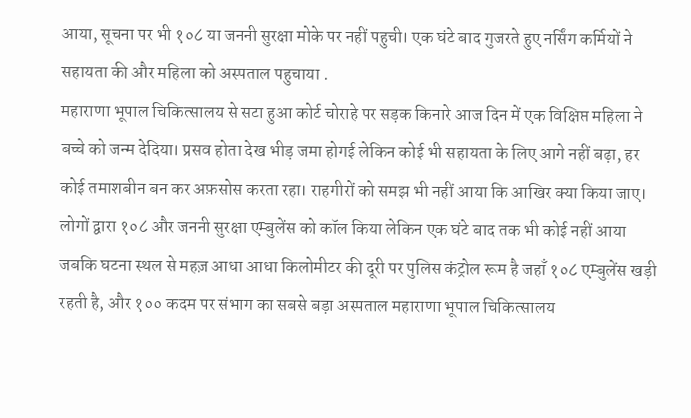आया, सूचना पर भी १०८ या जननी सुरक्षा मोके पर नहीं पहुची। एक घंटे बाद गुजरते हुए नर्सिंग कर्मियों ने सहायता की और महिला को अस्पताल पहुचाया .
महाराणा भूपाल चिकित्सालय से सटा हुआ कोर्ट चोराहे पर सड़क किनारे आज दिन में एक विक्षिप्त महिला ने बच्चे को जन्म देदिया। प्रसव होता देख भीड़ जमा होगई लेकिन कोई भी सहायता के लिए आगे नहीं बढ़ा, हर कोई तमाशबीन बन कर अफ़सोस करता रहा। राहगीरों को समझ भी नहीं आया कि आखिर क्या किया जाए। लोगों द्वारा १०८ और जननी सुरक्षा एम्बुलेंस को कॉल किया लेकिन एक घंटे बाद तक भी कोई नहीं आया जबकि घटना स्थल से महज़ आधा आधा किलोमीटर की दूरी पर पुलिस कंट्रोल रूम है जहाँ १०८ एम्बुलेंस खड़ी रहती है, और १०० कदम पर संभाग का सबसे बड़ा अस्पताल महाराणा भूपाल चिकित्सालय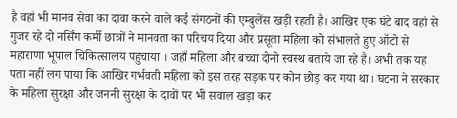है वहां भी मानव सेवा का दावा करने वाले कई संगठनों की एम्बुलेंस खड़ी रहती है। आखिर एक घंटे बाद वहां से गुजर रहे दो नर्सिंग कर्मी छात्रों ने मानवता का परिचय दिया और प्रसूता महिला को संभालते हुए ऑटो से महाराणा भूपाल चिकित्सालय पहुचाया । जहाँ महिला और बच्चा दोनो स्वस्थ बताये जा रहे है। अभी तक यह पता नहीं लग पाया कि आखिर गर्भवती महिला को इस तरह सड़क पर कोन छोड़ कर गया था। घटना ने सरकार के महिला सुरक्षा और जननी सुरक्षा के दावों पर भी सवाल खड़ा कर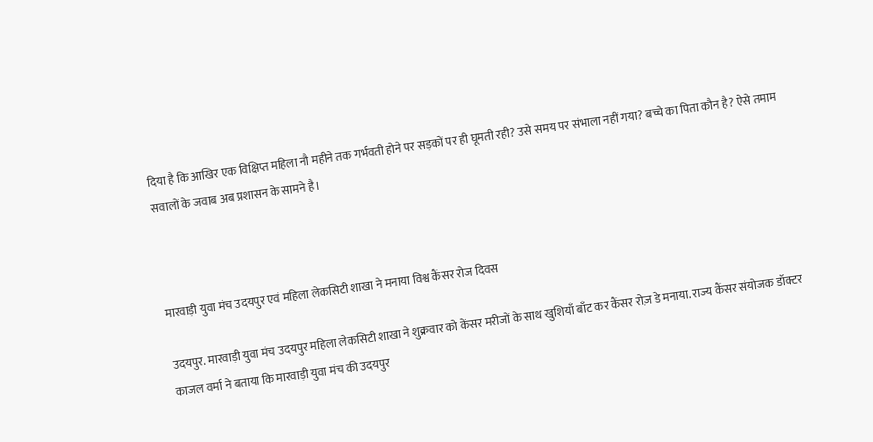दिया है कि आखिर एक विक्षिप्त महिला नौ महीने तक गर्भवती होने पर सड़कों पर ही घूमती रही? उसे समय पर संभाला नहीं गया? बच्चे का पिता कौन है? ऐसे तमाम सवालों के जवाब अब प्रशासन के सामने है।



मारवाड़ी युवा मंच उदयपुर एवं महिला लेकसिटी शाखा ने मनाया विश्व कैंसर रोज दिवस

उदयपुर. मारवाड़ी युवा मंच उदयपुर महिला लेकसिटी शाखा ने शुक्रवार को केंसर मरीजों के साथ खुशियाँ बाँट कर कैंसर रोज़ डे मनाया. राज्य कैंसर संयोजक डॉक्टर काजल वर्मा ने बताया कि मारवाड़ी युवा मंच की उदयपुर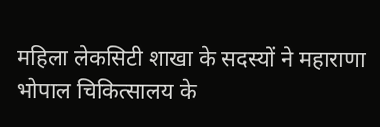महिला लेकसिटी शाखा के सदस्यों ने महाराणा भोपाल चिकित्सालय के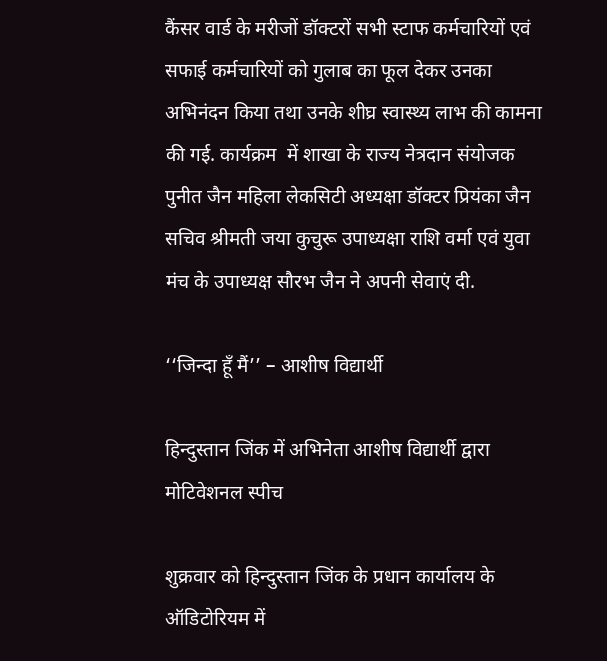कैंसर वार्ड के मरीजों डॉक्टरों सभी स्टाफ कर्मचारियों एवं सफाई कर्मचारियों को गुलाब का फूल देकर उनका अभिनंदन किया तथा उनके शीघ्र स्वास्थ्य लाभ की कामना की गई. कार्यक्रम  में शाखा के राज्य नेत्रदान संयोजक पुनीत जैन महिला लेकसिटी अध्यक्षा डॉक्टर प्रियंका जैन सचिव श्रीमती जया कुचुरू उपाध्यक्षा राशि वर्मा एवं युवा मंच के उपाध्यक्ष सौरभ जैन ने अपनी सेवाएं दी.

‘‘जिन्दा हूँ मैं’’ – आशीष विद्यार्थी

हिन्दुस्तान जिंक में अभिनेता आशीष विद्यार्थी द्वारा मोटिवेशनल स्पीच

शुक्रवार को हिन्दुस्तान जिंक के प्रधान कार्यालय के ऑडिटोरियम में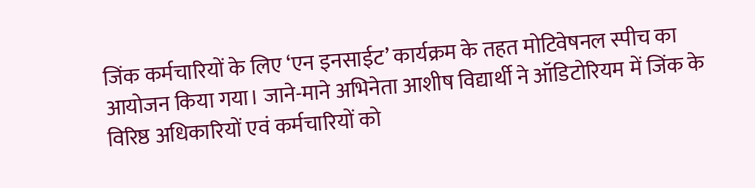जिंक कर्मचारियों के लिए ‘एन इनसाईट’ कार्यक्रम के तहत मोटिवेषनल स्पीच का आयोजन किया गया। जाने-माने अभिनेता आशीष विद्यार्थी ने ऑडिटोरियम में जिंक के विरिष्ठ अधिकारियों एवं कर्मचारियों को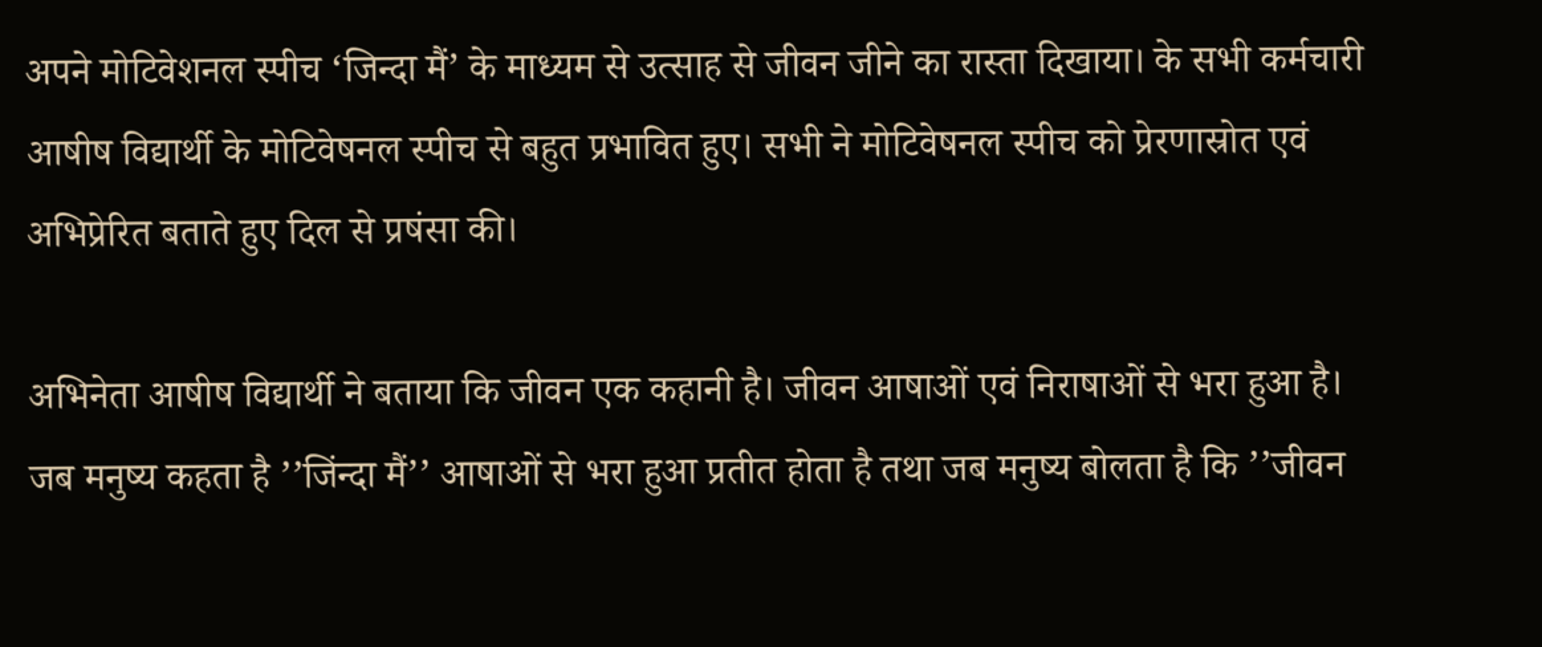अपने मोटिवेशनल स्पीच ‘जिन्दा मैं’ के माध्यम से उत्साह से जीवन जीने का रास्ता दिखाया। के सभी कर्मचारी आषीष विद्यार्थी के मोटिवेषनल स्पीच से बहुत प्रभावित हुए। सभी ने मोटिवेषनल स्पीच को प्रेरणास्रोत एवं अभिप्रेरित बताते हुए दिल से प्रषंसा की।

अभिनेता आषीष विद्यार्थी ने बताया कि जीवन एक कहानी है। जीवन आषाओं एवं निराषाओं से भरा हुआ है। जब मनुष्य कहता है ’’जिंन्दा मैं’’ आषाओं से भरा हुआ प्रतीत होता है तथा जब मनुष्य बोलता है कि ’’जीवन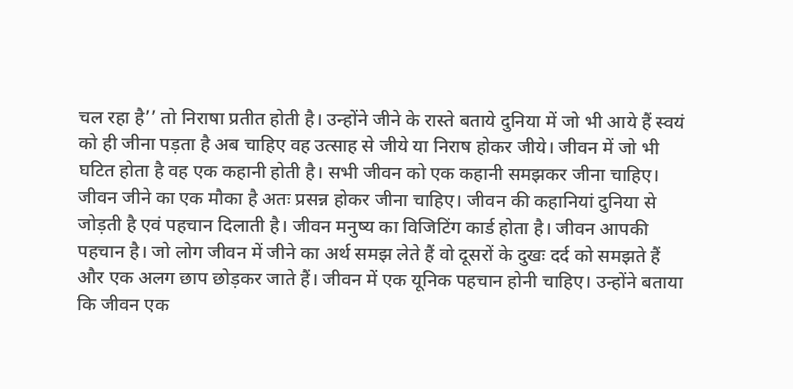चल रहा है’’ तो निराषा प्रतीत होती है। उन्होंने जीने के रास्ते बताये दुनिया में जो भी आये हैं स्वयं को ही जीना पड़ता है अब चाहिए वह उत्साह से जीये या निराष होकर जीये। जीवन में जो भी घटित होता है वह एक कहानी होती है। सभी जीवन को एक कहानी समझकर जीना चाहिए। जीवन जीने का एक मौका है अतः प्रसन्न होकर जीना चाहिए। जीवन की कहानियां दुनिया से जोड़ती है एवं पहचान दिलाती है। जीवन मनुष्य का विजिटिंग कार्ड होता है। जीवन आपकी पहचान है। जो लोग जीवन में जीने का अर्थ समझ लेते हैं वो दूसरों के दुखः दर्द को समझते हैं और एक अलग छाप छोड़कर जाते हैं। जीवन में एक यूनिक पहचान होनी चाहिए। उन्होंने बताया कि जीवन एक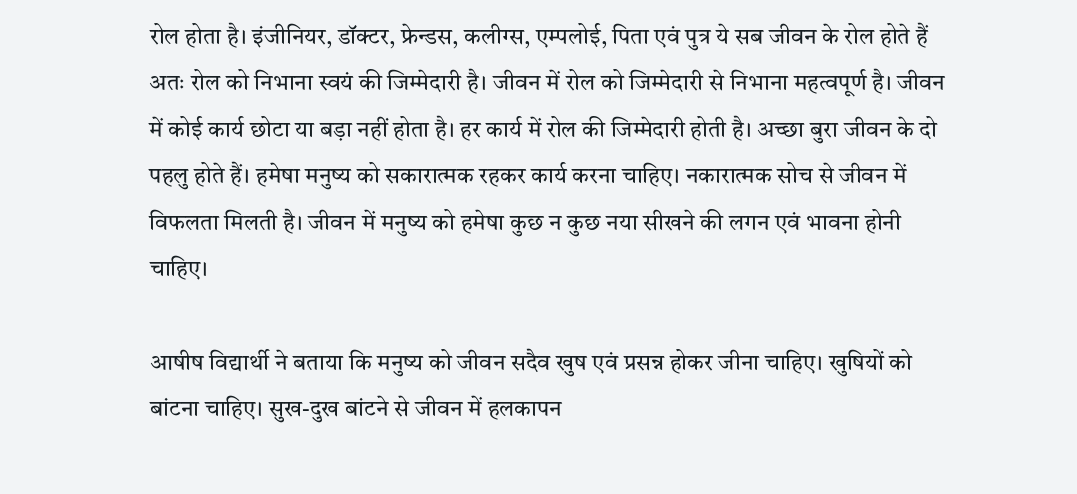रोल होता है। इंजीनियर, डॉक्टर, फ्रेन्डस, कलीग्स, एम्पलोई, पिता एवं पुत्र ये सब जीवन के रोल होते हैं अतः रोल को निभाना स्वयं की जिम्मेदारी है। जीवन में रोल को जिम्मेदारी से निभाना महत्वपूर्ण है। जीवन में कोई कार्य छोटा या बड़ा नहीं होता है। हर कार्य में रोल की जिम्मेदारी होती है। अच्छा बुरा जीवन के दो पहलु होते हैं। हमेषा मनुष्य को सकारात्मक रहकर कार्य करना चाहिए। नकारात्मक सोच से जीवन में विफलता मिलती है। जीवन में मनुष्य को हमेषा कुछ न कुछ नया सीखने की लगन एवं भावना होनी चाहिए।

आषीष विद्यार्थी ने बताया कि मनुष्य को जीवन सदैव खुष एवं प्रसन्न होकर जीना चाहिए। खुषियों को बांटना चाहिए। सुख-दुख बांटने से जीवन में हलकापन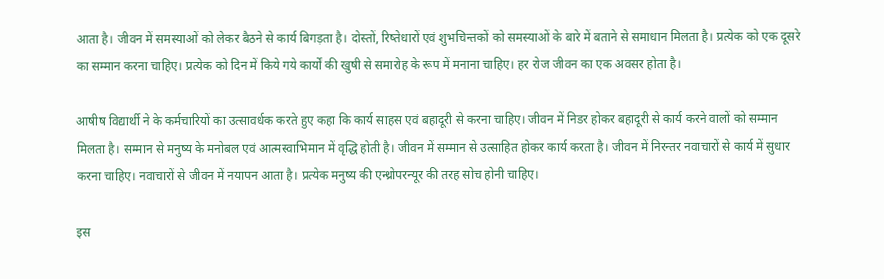आता है। जीवन में समस्याओं को लेकर बैठने से कार्य बिगड़ता है। दोस्तों, रिष्तेधारों एवं शुभचिन्तकों को समस्याओं के बारे में बताने से समाधान मिलता है। प्रत्येक को एक दूसरे का सम्मान करना चाहिए। प्रत्येक को दिन में किये गये कार्यों की खुषी से समारोह के रूप में मनाना चाहिए। हर रोज जीवन का एक अवसर होता है।

आषीष विद्यार्थी ने के कर्मचारियों का उत्सावर्धक करते हुए कहा कि कार्य साहस एवं बहादूरी से करना चाहिए। जीवन में निडर होकर बहादूरी से कार्य करने वालों को सम्मान मिलता है। सम्मान से मनुष्य के मनोबल एवं आत्मस्वाभिमान में वृद्धि होती है। जीवन में सम्मान से उत्साहित होकर कार्य करता है। जीवन में निरन्तर नवाचारों से कार्य में सुधार करना चाहिए। नवाचारों से जीवन में नयापन आता है। प्रत्येक मनुष्य की एन्थ्रोपरन्यूर की तरह सोच होनी चाहिए।

इस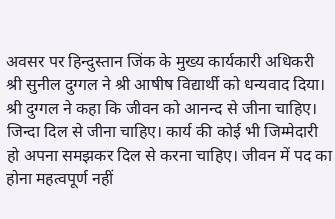अवसर पर हिन्दुस्तान जिंक के मुख्य कार्यकारी अधिकरी श्री सुनील दुग्गल ने श्री आषीष विद्यार्थी को धन्यवाद दिया। श्री दुग्गल ने कहा कि जीवन को आनन्द से जीना चाहिए। जिन्दा दिल से जीना चाहिए। कार्य की कोई भी जिम्मेदारी हो अपना समझकर दिल से करना चाहिए। जीवन में पद का होना महत्वपूर्ण नहीं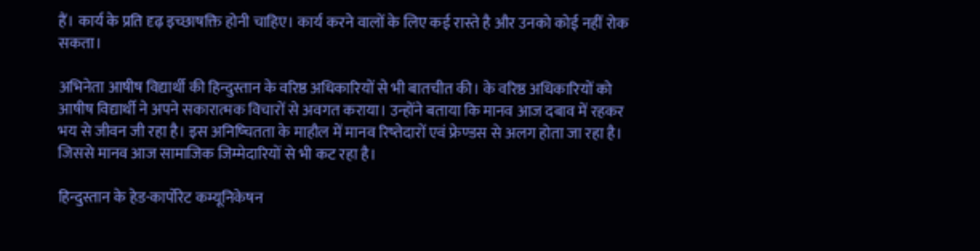हैं। कार्य के प्रति दृढ़ इच्छाषक्ति होनी चाहिए। कार्य करने वालों के लिए कई रास्ते है और उनको कोई नहीं रोक सकता।

अभिनेता आषीष विद्यार्थी की हिन्दुस्तान के वरिष्ठ अधिकारियों से भी बातचीत की। के वरिष्ठ अधिकारियों को आषीष विद्यार्थी ने अपने सकारात्मक विचारों से अवगत कराया। उन्होंने बताया कि मानव आज दबाव में रहकर भय से जीवन जी रहा है। इस अनिष्चितता के माहौल में मानव रिष्तेदारों एवं फ्रेण्डस से अलग होता जा रहा है। जिससे मानव आज सामाजिक जिम्मेदारियों से भी कट रहा है।

हिन्दुस्तान के हेड-कार्पोरेट कम्यूनिकेषन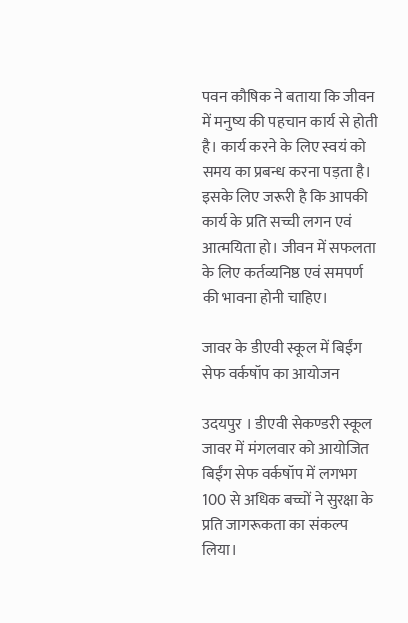पवन कौषिक ने बताया कि जीवन में मनुष्य की पहचान कार्य से होती है। कार्य करने के लिए स्वयं को समय का प्रबन्ध करना पड़ता है। इसके लिए जरूरी है कि आपकी कार्य के प्रति सच्ची लगन एवं आत्मयिता हो। जीवन में सफलता के लिए कर्तव्यनिष्ठ एवं समपर्ण की भावना होनी चाहिए।

जावर के डीएवी स्कूल में बिईंग सेफ वर्कषॉप का आयोजन

उदयपुर । डीएवी सेकण्डरी स्कूल जावर में मंगलवार को आयोजित बिईंग सेफ वर्कषॉप में लगभग 100 से अधिक बच्चों ने सुरक्षा के प्रति जागरूकता का संकल्प लिया।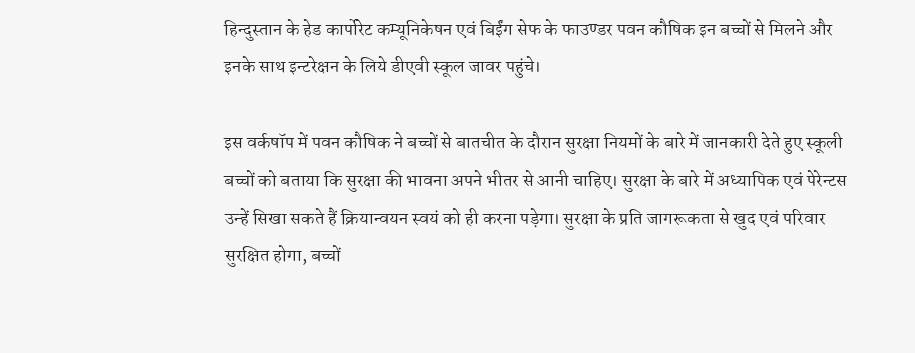हिन्दुस्तान के हेड कार्पोरेट कम्यूनिकेषन एवं बिईंग सेफ के फाउण्डर पवन कौषिक इन बच्चों से मिलने और इनके साथ इन्टरेक्षन के लिये डीएवी स्कूल जावर पहुंचे।

इस वर्कषॉप में पवन कौषिक ने बच्चों से बातचीत के दौरान सुरक्षा नियमों के बारे में जानकारी देते हुए स्कूली बच्चों को बताया कि सुरक्षा की भावना अपने भीतर से आनी चाहिए। सुरक्षा के बारे में अध्यापिक एवं पेरेन्टस उन्हें सिखा सकते हैं क्रियान्वयन स्वयं को ही करना पड़ेगा। सुरक्षा के प्रति जागरूकता से खुद एवं परिवार सुरक्षित होगा, बच्चों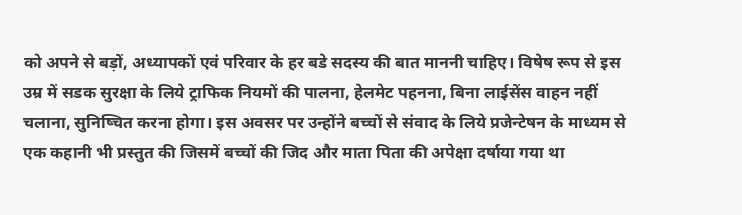को अपने से बड़ों, अध्यापकों एवं परिवार के हर बडे सदस्य की बात माननी चाहिए। विषेष रूप से इस उम्र में सडक सुरक्षा के लिये ट्राफिक नियमों की पालना, हेलमेट पहनना, बिना लाईसेंस वाहन नहीं चलाना, सुनिष्चित करना होगा। इस अवसर पर उन्होंने बच्चों से संवाद के लिये प्रजेन्टेषन के माध्यम से एक कहानी भी प्रस्तुत की जिसमें बच्चों की जिद और माता पिता की अपेक्षा दर्षाया गया था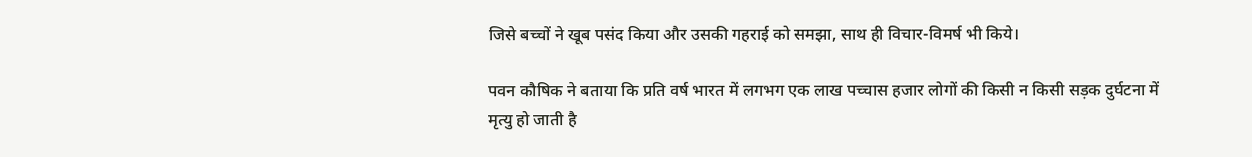जिसे बच्चों ने खूब पसंद किया और उसकी गहराई को समझा, साथ ही विचार-विमर्ष भी किये।

पवन कौषिक ने बताया कि प्रति वर्ष भारत में लगभग एक लाख पच्चास हजार लोगों की किसी न किसी सड़क दुर्घटना में मृत्यु हो जाती है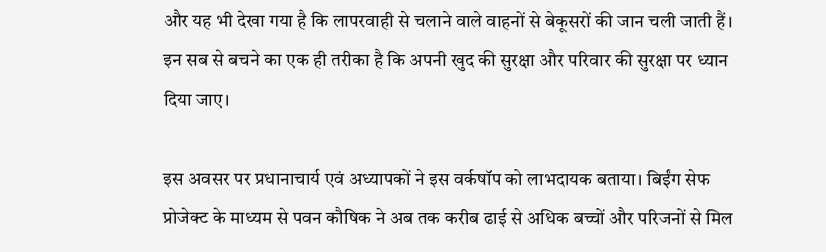और यह भी देखा गया है कि लापरवाही से चलाने वाले वाहनों से बेकूसरों की जान चली जाती हैं। इन सब से बचने का एक ही तरीका है कि अपनी खुद की सुरक्षा और परिवार की सुरक्षा पर ध्यान दिया जाए।

इस अवसर पर प्रधानाचार्य एवं अध्यापकों ने इस वर्कषॉप को लाभदायक बताया। बिईंग सेफ प्रोजेक्ट के माध्यम से पवन कौषिक ने अब तक करीब ढाई से अधिक बच्चों और परिजनों से मिल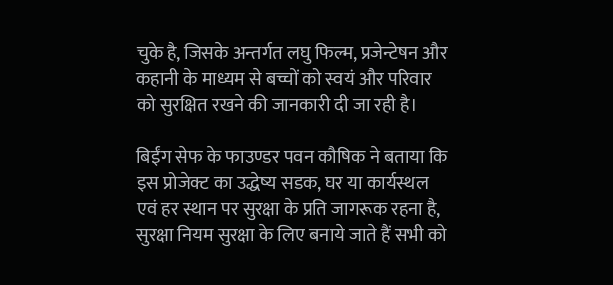चुके है, जिसके अन्तर्गत लघु फिल्म, प्रजेन्टेषन और कहानी के माध्यम से बच्चों को स्वयं और परिवार को सुरक्षित रखने की जानकारी दी जा रही है।

बिईंग सेफ के फाउण्डर पवन कौषिक ने बताया कि इस प्रोजेक्ट का उद्धेष्य सडक, घर या कार्यस्थल एवं हर स्थान पर सुरक्षा के प्रति जागरूक रहना है, सुरक्षा नियम सुरक्षा के लिए बनाये जाते हैं सभी को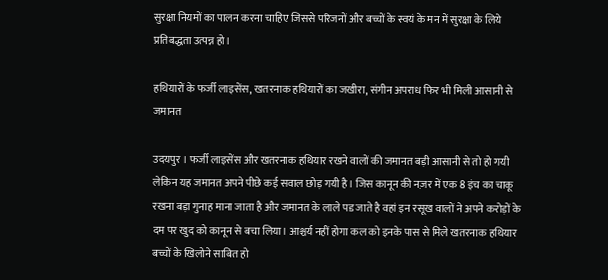सुरक्षा नियमों का पालन करना चाहिए जिससे परिजनों और बच्चों के स्वयं के मन में सुरक्षा के लिये प्रतिबद्धता उत्पन्न हो।

हथियारों के फर्जी लाइसेंस, खतरनाक हथियारों का जखीरा, संगीन अपराध फिर भी मिली आसानी से जमानत

उदयपुर । फर्जी लाइसेंस और खतरनाक हथियार रखने वालों की जमानत बड़ी आसानी से तो हो गयी लेकिन यह जमानत अपने पीछे कई सवाल छोड़ गयी है। जिस कानून की नज़र में एक 8 इंच का चाकू रखना बड़ा गुनाह माना जाता है और जमानत के लाले पड जाते है वहां इन रसूख वालों ने अपने करोड़ों के दम पर खुद को कानून से बचा लिया। आश्चर्य नहीं होगा कल को इनके पास से मिले खतरनाक हथियार बच्चों के खिलोने साबित हो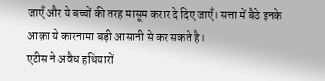जाएँ और ये बच्चों की तरह मासूम करार दे दिए जाएँ। सत्ता में बैठे इनके आक़ा ये कारनामा बड़ी आसानी से कर सकते है।
एटीस ने अवैध हथियारों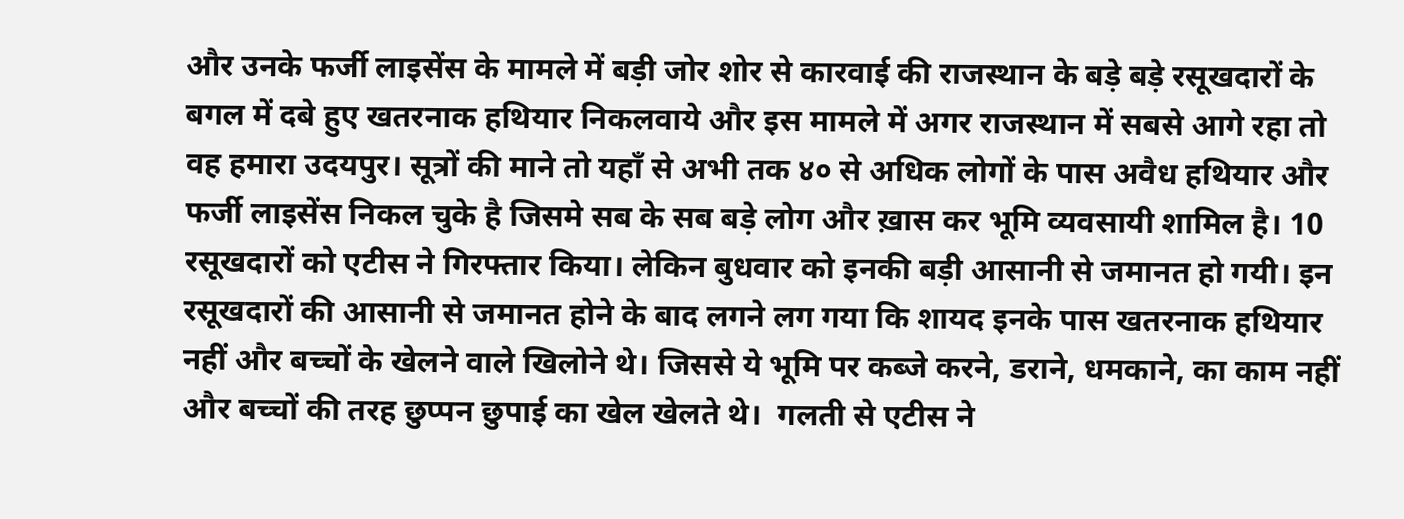और उनके फर्जी लाइसेंस के मामले में बड़ी जोर शोर से कारवाई की राजस्थान के बड़े बड़े रसूखदारों के बगल में दबे हुए खतरनाक हथियार निकलवाये और इस मामले में अगर राजस्थान में सबसे आगे रहा तो वह हमारा उदयपुर। सूत्रों की माने तो यहाँ से अभी तक ४० से अधिक लोगों के पास अवैध हथियार और फर्जी लाइसेंस निकल चुके है जिसमे सब के सब बड़े लोग और ख़ास कर भूमि व्यवसायी शामिल है। 10 रसूखदारों को एटीस ने गिरफ्तार किया। लेकिन बुधवार को इनकी बड़ी आसानी से जमानत हो गयी। इन रसूखदारों की आसानी से जमानत होने के बाद लगने लग गया कि शायद इनके पास खतरनाक हथियार नहीं और बच्चों के खेलने वाले खिलोने थे। जिससे ये भूमि पर कब्जे करने, डराने, धमकाने, का काम नहीं और बच्चों की तरह छुप्पन छुपाई का खेल खेलते थे।  गलती से एटीस ने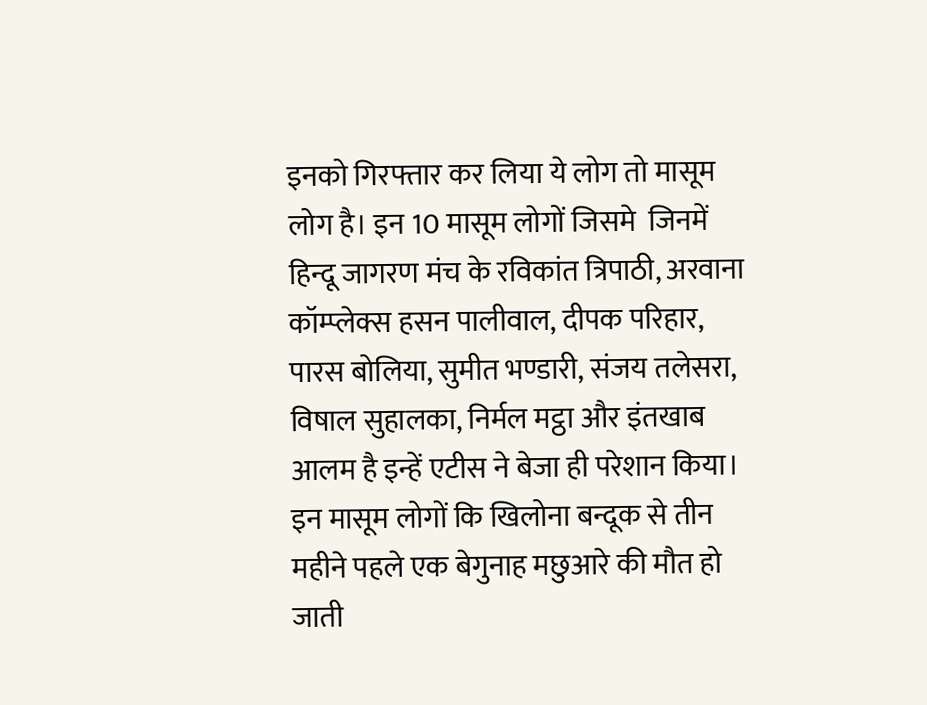इनको गिरफ्तार कर लिया ये लोग तो मासूम लोग है। इन 10 मासूम लोगों जिसमे  जिनमें हिन्दू जागरण मंच के रविकांत त्रिपाठी, अरवाना कॉम्प्लेक्स हसन पालीवाल, दीपक परिहार, पारस बोलिया, सुमीत भण्डारी, संजय तलेसरा, विषाल सुहालका, निर्मल मट्ठा और इंतखाब आलम है इन्हें एटीस ने बेजा ही परेशान किया।
इन मासूम लोगों कि खिलोना बन्दूक से तीन महीने पहले एक बेगुनाह मछुआरे की मौत हो जाती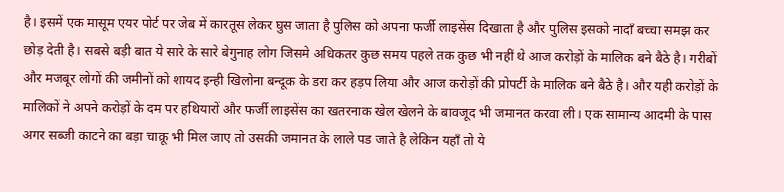है। इसमें एक मासूम एयर पोर्ट पर जेब में कारतूस लेकर घुस जाता है पुलिस को अपना फर्जी लाइसेंस दिखाता है और पुलिस इसको नादाँ बच्चा समझ कर छोड़ देती है। सबसे बड़ी बात ये सारे के सारे बेगुनाह लोग जिसमे अधिकतर कुछ समय पहले तक कुछ भी नहीं थे आज करोड़ों के मालिक बने बैठे है। गरीबों और मजबूर लोगों की जमीनों को शायद इन्ही खिलोना बन्दूक के डरा कर हड़प लिया और आज करोड़ों की प्रोपर्टी के मालिक बने बैठे है। और यही करोड़ों के मालिकों ने अपने करोड़ों के दम पर हथियारों और फर्जी लाइसेंस का खतरनाक खेल खेलने के बावजूद भी जमानत करवा ली। एक सामान्य आदमी के पास अगर सब्जी काटने का बड़ा चाक़ू भी मिल जाए तो उसकी जमानत के लाले पड जाते है लेकिन यहाँ तो ये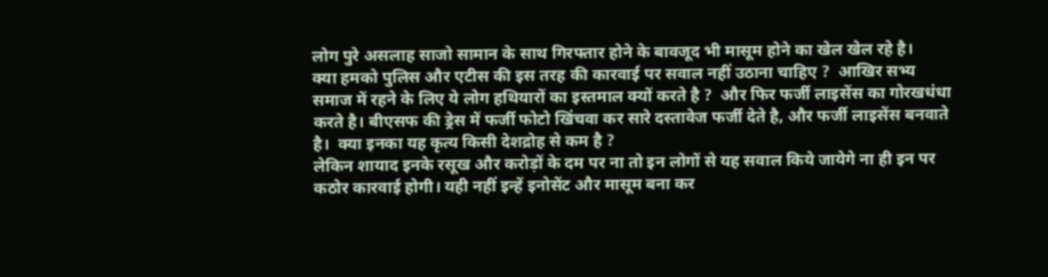लोग पुरे असलाह साजो सामान के साथ गिरफ्तार होने के बावजूद भी मासूम होने का खेल खेल रहे है।
क्या हमको पुलिस और एटीस की इस तरह की कारवाई पर सवाल नहीं उठाना चाहिए ?  आखिर सभ्य समाज में रहने के लिए ये लोग हथियारों का इस्तमाल क्यों करते है ?  और फिर फर्जी लाइसेंस का गोरखधंधा करते है। बीएसफ की ड्रेस में फर्जी फोटो खिंचवा कर सारे दस्तावेज फर्जी देते है, और फर्जी लाइसेंस बनवाते है।  क्या इनका यह कृत्य किसी देशद्रोह से कम है ?
लेकिन शायाद इनके रसूख और करोड़ों के दम पर ना तो इन लोगों से यह सवाल किये जायेगे ना ही इन पर कठोर कारवाई होगी। यही नहीं इन्हें इनोसेंट और मासूम बना कर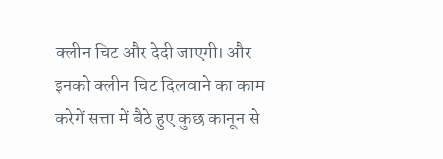क्लीन चिट और देदी जाएगी। और इनको क्लीन चिट दिलवाने का काम करेगें सत्ता में बैठे हुए कुछ कानून से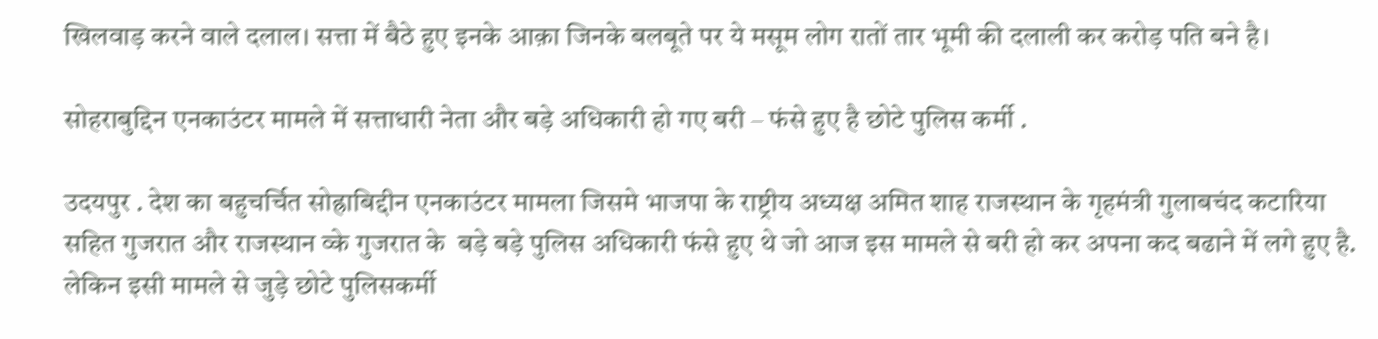खिलवाड़ करने वाले दलाल। सत्ता में बैठे हुए इनके आक़ा जिनके बलबूते पर ये मसूम लोग रातों तार भूमी की दलाली कर करोड़ पति बने है।

सोहराबुद्दिन एनकाउंटर मामले में सत्ताधारी नेता और बड़े अधिकारी हो गए बरी – फंसे हुए है छोटे पुलिस कर्मी .

उदयपुर . देश का बहुचर्चित सोह्राबिद्दीन एनकाउंटर मामला जिसमे भाजपा के राष्ट्रीय अध्यक्ष अमित शाह राजस्थान के गृहमंत्री गुलाबचंद कटारिया सहित गुजरात और राजस्थान व्के गुजरात के  बड़े बड़े पुलिस अधिकारी फंसे हुए थे जो आज इस मामले से बरी हो कर अपना कद बढाने में लगे हुए है. लेकिन इसी मामले से जुड़े छोटे पुलिसकर्मी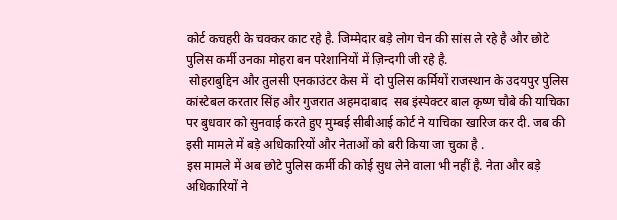कोर्ट कचहरी के चक्कर काट रहे है. जिम्मेदार बड़े लोग चेन की सांस ले रहे है और छोटे पुलिस कर्मी उनका मोहरा बन परेशानियों में ज़िन्दगी जी रहे है.
 सोहराबुद्दिन और तुलसी एनकाउंटर केस में  दो पुलिस कर्मियों राजस्थान के उदयपुर पुलिस कांस्टेबल करतार सिंह और गुजरात अहमदाबाद  सब इंस्पेक्टर बाल कृष्ण चौबे की याचिका पर बुधवार को सुनवाई करते हुए मुम्बई सीबीआई कोर्ट ने याचिका खारिज कर दी. जब की इसी मामले में बड़े अधिकारियों और नेताओं को बरी किया जा चुका है .
इस मामले में अब छोटे पुलिस कर्मी की कोई सुध लेने वाला भी नहीं है. नेता और बड़े अधिकारियों ने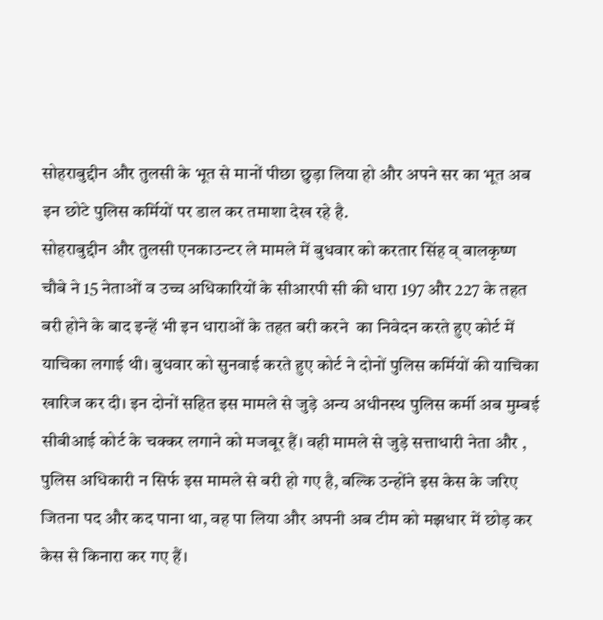सोहराबुद्दीन और तुलसी के भूत से मानों पीछा छुड़ा लिया हो और अपने सर का भूत अब इन छोटे पुलिस कर्मियों पर डाल कर तमाशा देख रहे है.
सोहराबुद्दीन और तुलसी एनकाउन्टर ले मामले में बुधवार को करतार सिंह व् बालकृष्ण चौबे ने 15 नेताओं व उच्च अधिकारियों के सीआरपी सी की धारा 197 और 227 के तहत बरी होने के बाद इन्हें भी इन धाराओं के तहत बरी करने  का निवेदन करते हुए कोर्ट में याचिका लगाई थी। बुधवार को सुनवाई करते हुए कोर्ट ने दोनों पुलिस कर्मियों की याचिका खारिज कर दी। इन दोनों सहित इस मामले से जुड़े अन्य अधीनस्थ पुलिस कर्मी अब मुम्बई सीबीआई कोर्ट के चक्कर लगाने को मजबूर हैं। वही मामले से जुड़े सत्ताधारी नेता और , पुलिस अधिकारी न सिर्फ इस मामले से बरी हो गए है, बल्कि उन्होंने इस केस के जरिए जितना पद और कद पाना था, वह पा लिया और अपनी अब टीम को मझधार में छोड़ कर  केस से किनारा कर गए हैं।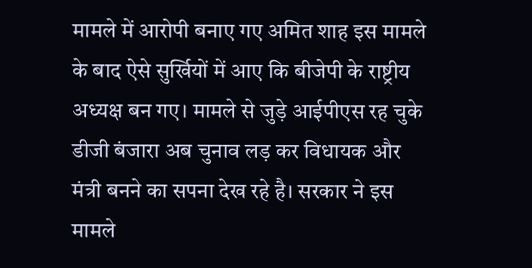मामले में आरोपी बनाए गए अमित शाह इस मामले के बाद ऐसे सुर्खियों में आए कि बीजेपी के राष्ट्रीय अध्यक्ष बन गए। मामले से जुड़े आईपीएस रह चुके डीजी बंजारा अब चुनाव लड़ कर विधायक और मंत्री बनने का सपना देख रहे है। सरकार ने इस मामले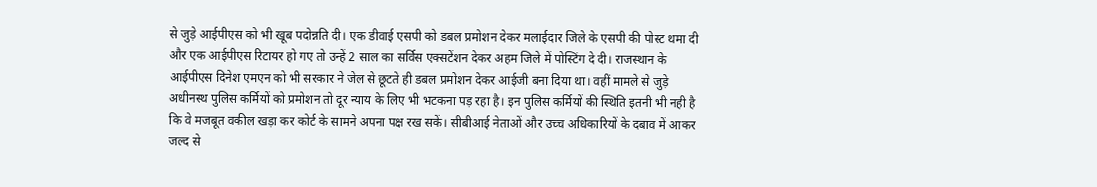से जुड़े आईपीएस को भी खूब पदोन्नति दी। एक डीवाई एसपी को डबल प्रमोशन देकर मलाईदार जिले के एसपी की पोस्ट थमा दी और एक आईपीएस रिटायर हो गए तो उन्हें 2 साल का सर्विस एक्सटेंशन देकर अहम जिले में पोस्टिंग दे दी। राजस्थान के आईपीएस दिनेश एमएन को भी सरकार ने जेल से छूटते ही डबल प्रमोशन देकर आईजी बना दिया था। वहीं मामले से जुड़े अधीनस्थ पुलिस कर्मियों को प्रमोशन तो दूर न्याय के लिए भी भटकना पड़ रहा है। इन पुलिस कर्मियों की स्थिति इतनी भी नही है कि वे मजबूत वकील खड़ा कर कोर्ट के सामने अपना पक्ष रख सकें। सीबीआई नेताओं और उच्च अधिकारियों के दबाव में आकर जल्द से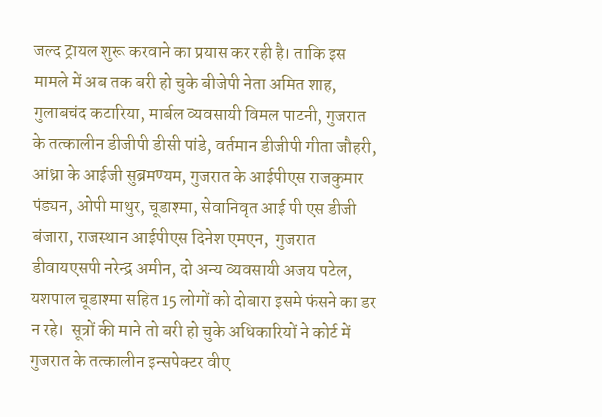जल्द ट्रायल शुरू करवाने का प्रयास कर रही है। ताकि इस मामले में अब तक बरी हो चुके बीजेपी नेता अमित शाह, गुलाबचंद कटारिया, मार्बल व्यवसायी विमल पाटनी, गुजरात के तत्कालीन डीजीपी डीसी पांडे, वर्तमान डीजीपी गीता जौहरी, आंध्रा के आईजी सुब्रमण्यम, गुजरात के आईपीएस राजकुमार पंड्यन, ओपी माथुर, चूडाश्मा, सेवानिवृत आई पी एस डीजी बंजारा, राजस्थान आईपीएस दिनेश एमएन,  गुजरात डीवायएसपी नरेन्द्र अमीन, दो अन्य व्यवसायी अजय पटेल, यशपाल चूडाश्मा सहित 15 लोगों को दोबारा इसमे फंसने का डर न रहे।  सूत्रों की माने तो बरी हो चुके अधिकारियों ने कोर्ट में गुजरात के तत्कालीन इन्सपेक्टर वीए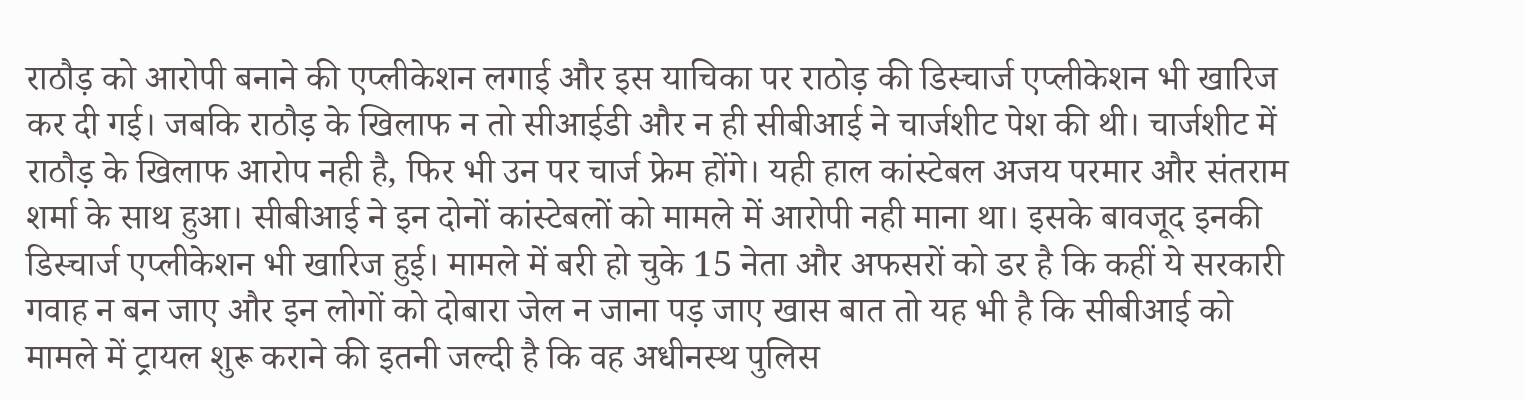राठौड़ को आरोपी बनाने की एप्लीकेशन लगाई और इस याचिका पर राठोड़ की डिस्चार्ज एप्लीकेशन भी खारिज कर दी गई। जबकि राठौड़ के खिलाफ न तो सीआईडी और न ही सीबीआई ने चार्जशीट पेश की थी। चार्जशीट में राठौड़ के खिलाफ आरोप नही है, फिर भी उन पर चार्ज फ्रेम होंगे। यही हाल कांस्टेबल अजय परमार और संतराम शर्मा के साथ हुआ। सीबीआई ने इन दोनों कांस्टेबलों को मामले में आरोपी नही माना था। इसके बावजूद इनकी डिस्चार्ज एप्लीकेशन भी खारिज हुई। मामले में बरी हो चुके 15 नेता और अफसरों को डर है कि कहीं ये सरकारी गवाह न बन जाए और इन लोगों को दोबारा जेल न जाना पड़ जाए खास बात तो यह भी है कि सीबीआई को मामले में ट्रायल शुरू कराने की इतनी जल्दी है कि वह अधीनस्थ पुलिस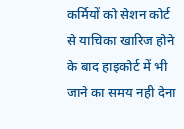कर्मियों को सेशन कोर्ट से याचिका खारिज होने के बाद हाइकोर्ट में भी जाने का समय नही देना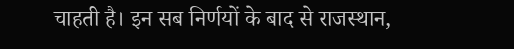चाहती है। इन सब निर्णयों के बाद से राजस्थान,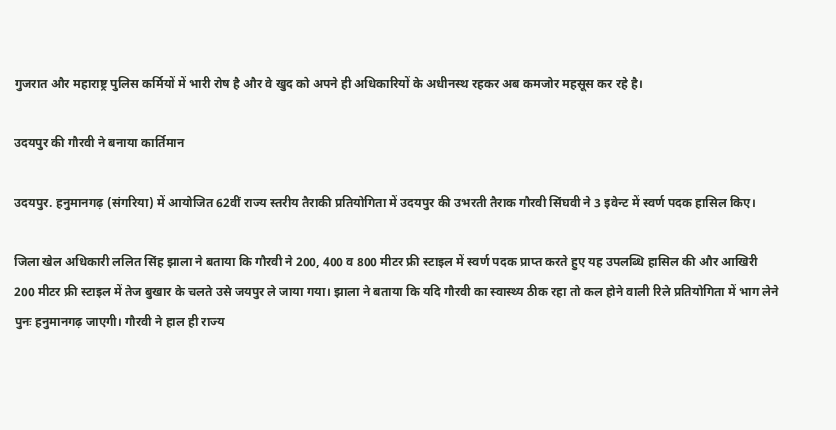गुजरात और महाराष्ट्र पुलिस कर्मियों में भारी रोष है और वे खुद को अपने ही अधिकारियों के अधीनस्थ रहकर अब कमजोर महसूस कर रहे है।

उदयपुर की गौरवी ने बनाया कार्तिमान

उदयपुर. हनुमानगढ़ (संगरिया) में आयोजित 62वीं राज्य स्तरीय तैराकी प्रतियोगिता में उदयपुर की उभरती तैराक गौरवी सिंघवी ने 3 इवेन्ट में स्वर्ण पदक हासिल किए।

जिला खेल अधिकारी ललित सिंह झाला ने बताया कि गौरवी ने 200, 400 व 800 मीटर फ्री स्टाइल में स्वर्ण पदक प्राप्त करते हुए यह उपलब्धि हासिल की और आखिरी 200 मीटर फ्री स्टाइल में तेज बुखार के चलते उसे जयपुर ले जाया गया। झाला ने बताया कि यदि गौरवी का स्वास्थ्य ठीक रहा तो कल होने वाली रिले प्रतियोगिता में भाग लेने पुनः हनुमानगढ़ जाएगी। गौरवी ने हाल ही राज्य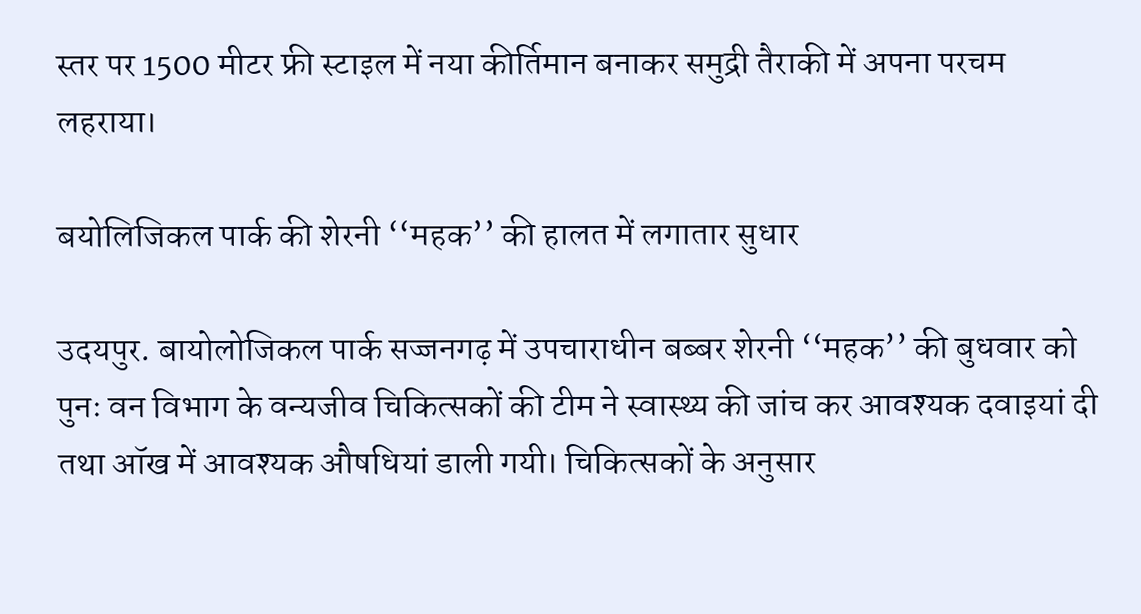स्तर पर 1500 मीटर फ्री स्टाइल में नया कीर्तिमान बनाकर समुद्री तैराकी में अपना परचम लहराया।

बयोलिजिकल पार्क की शेरनी ‘‘महक’’ की हालत में लगातार सुधार

उदयपुर. बायोलोजिकल पार्क सज्जनगढ़ में उपचाराधीन बब्बर शेरनी ‘‘महक’’ की बुधवार को पुनः वन विभाग के वन्यजीव चिकित्सकों की टीम ने स्वास्थ्य की जांच कर आवश्यक दवाइयां दी तथा ऑख में आवश्यक औषधियां डाली गयी। चिकित्सकों के अनुसार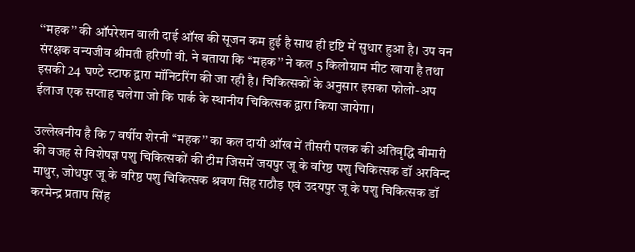‘‘महक’’ की ऑपरेशन वाली दाई ऑख की सूजन कम हुई है साथ ही दृष्टि में सुधार हुआ है। उप वन संरक्षक वन्यजीव श्रीमती हरिणी वी. ने बताया कि ‘‘महक’’ ने कल 5 किलोग्राम मीट खाया है तथा इसकी 24 घण्टे स्टाफ द्वारा मॉनिटरिंग की जा रही है। चिकित्सकों के अनुसार इसका फोलो-अप ईलाज एक सप्ताह चलेगा जो कि पार्क के स्थानीय चिकित्सक द्वारा किया जायेगा।

उल्लेखनीय है कि 7 वर्षीय शेरनी ‘‘महक’’ का कल दायी ऑख में तीसरी पलक की अतिवृद्धि बीमारी की वजह से विशेषज्ञ पशु चिकित्सकों की टीम जिसमें जयपुर जू के वरिष्ठ पशु चिकित्सक डॉ अरविन्द माथुर, जोधपुर जू के वरिष्ठ पशु चिकित्सक श्रवण सिंह राठौड़ एवं उदयपुर जू के पशु चिकित्सक डॉ करमेन्द्र प्रताप सिंह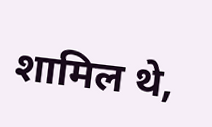शामिल थे,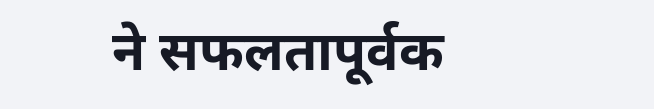ने सफलतापूर्वक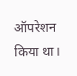ऑपरेशन किया था।